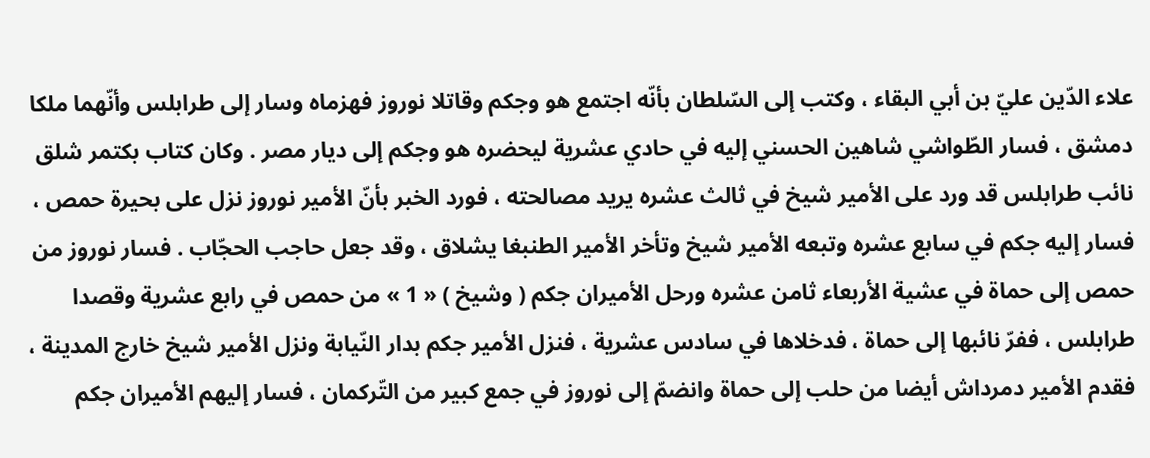علاء الدّين عليّ بن أبي البقاء ، وكتب إلى السّلطان بأنّه اجتمع هو وجكم وقاتلا نوروز فهزماه وسار إلى طرابلس وأنّهما ملكا دمشق ، فسار الطّواشي شاهين الحسني إليه في حادي عشرية ليحضره هو وجكم إلى ديار مصر . وكان كتاب بكتمر شلق نائب طرابلس قد ورد على الأمير شيخ في ثالث عشره يريد مصالحته ، فورد الخبر بأنّ الأمير نوروز نزل على بحيرة حمص ، فسار إليه جكم في سابع عشره وتبعه الأمير شيخ وتأخر الأمير الطنبغا يشلاق ، وقد جعل حاجب الحجّاب . فسار نوروز من حمص إلى حماة في عشية الأربعاء ثامن عشره ورحل الأميران جكم ( وشيخ ) « 1 » من حمص في رابع عشرية وقصدا طرابلس ، ففرّ نائبها إلى حماة ، فدخلاها في سادس عشرية ، فنزل الأمير جكم بدار النّيابة ونزل الأمير شيخ خارج المدينة ، فقدم الأمير دمرداش أيضا من حلب إلى حماة وانضمّ إلى نوروز في جمع كبير من التّركمان ، فسار إليهم الأميران جكم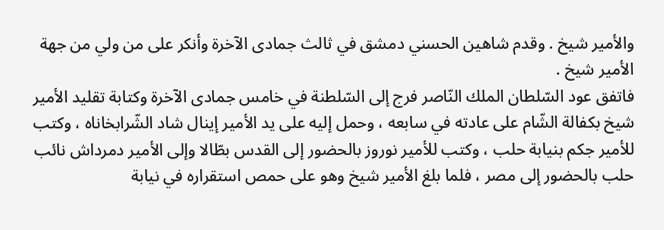والأمير شيخ . وقدم شاهين الحسني دمشق في ثالث جمادى الآخرة وأنكر على من ولي من جهة الأمير شيخ .
فاتفق عود السّلطان الملك النّاصر فرج إلى السّلطنة في خامس جمادى الآخرة وكتابة تقليد الأمير شيخ بكفالة الشّام على عادته في سابعه ، وحمل إليه على يد الأمير إينال شاد الشّرابخاناه ، وكتب للأمير جكم بنيابة حلب ، وكتب للأمير نوروز بالحضور إلى القدس بطّالا وإلى الأمير دمرداش نائب حلب بالحضور إلى مصر ، فلما بلغ الأمير شيخ وهو على حمص استقراره في نيابة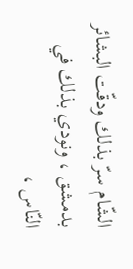الشّام سرّ بذلك ودقّت البشائر بدمشق ، ونودي بذلك في النّاس ،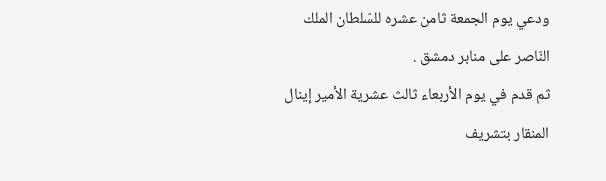ودعي يوم الجمعة ثامن عشره للسّلطان الملك النّاصر على منابر دمشق .
ثم قدم في يوم الأربعاء ثالث عشرية الأمير إينال المنقار بتشريف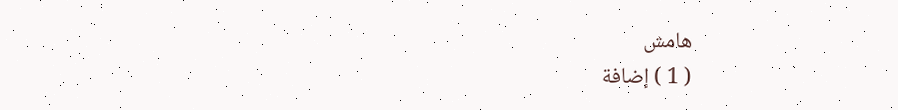هامش
( 1 ) إضافة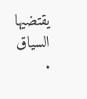يقتضيها السياق .